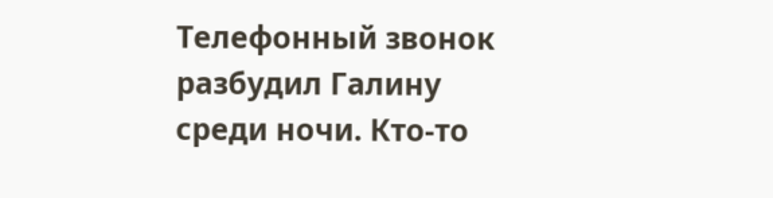Телефонный звонок разбудил Галину среди ночи. Кто-то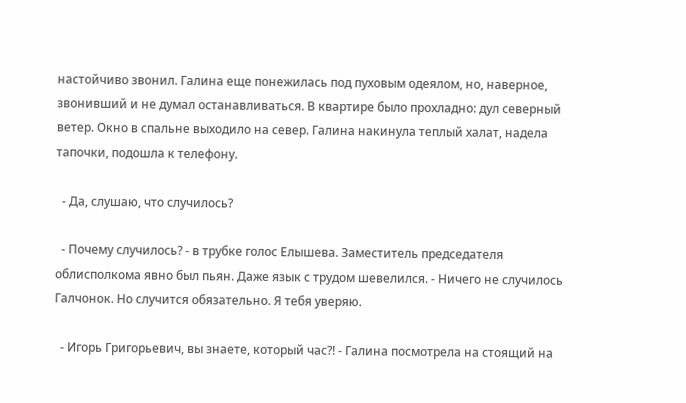настойчиво звонил. Галина еще понежилась под пуховым одеялом, но, наверное, звонивший и не думал останавливаться. В квартире было прохладно: дул северный ветер. Окно в спальне выходило на север. Галина накинула теплый халат, надела тапочки, подошла к телефону.

  - Да, слушаю, что случилось?

  - Почему случилось? - в трубке голос Елышева. Заместитель председателя облисполкома явно был пьян. Даже язык с трудом шевелился. - Ничего не случилось Галчонок. Но случится обязательно. Я тебя уверяю.

  - Игорь Григорьевич, вы знаете, который час?! - Галина посмотрела на стоящий на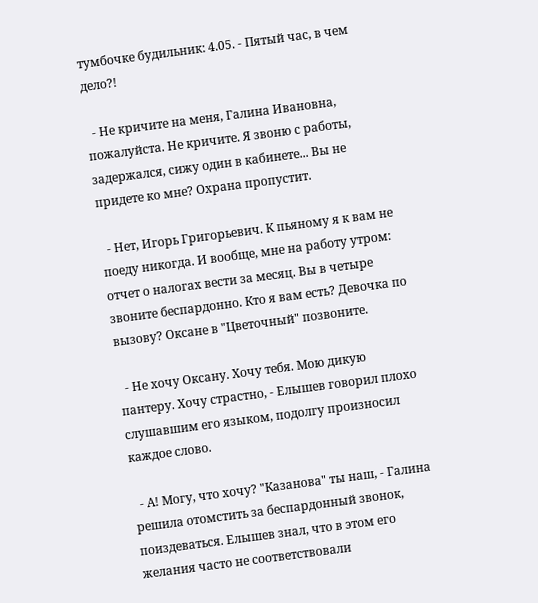тумбочке будильник: 4.05. - Пятый час, в чем дело?!

  - Не кричите на меня, Галина Ивановна, пожалуйста. Не кричите. Я звоню с работы, задержался, сижу один в кабинете... Вы не придете ко мне? Охрана пропустит.

  - Нет, Игорь Григорьевич. К пьяному я к вам не поеду никогда. И вообще, мне на работу утром: отчет о налогах вести за месяц. Вы в четыре звоните беспардонно. Кто я вам есть? Девочка по вызову? Оксане в "Цветочный" позвоните.

  - Не хочу Оксану. Хочу тебя. Мою дикую пантеру. Хочу страстно, - Елышев говорил плохо слушавшим его языком, подолгу произносил каждое слово.

  - А! Могу, что хочу? "Казанова" ты наш, - Галина решила отомстить за беспардонный звонок, поиздеваться. Елышев знал, что в этом его желания часто не соответствовали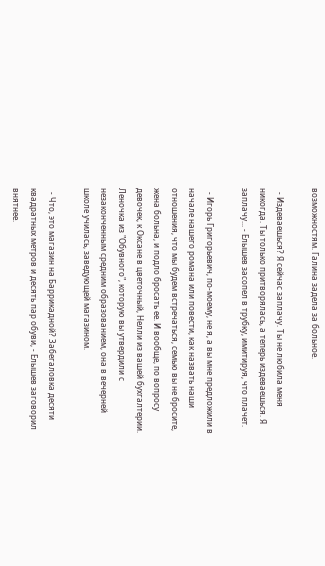возможностям. Галина задела за больное.

  - Издеваешься? Я сейчас заплачу. Ты не любила меня никогда. Ты только притворялась, а теперь издеваешься. Я заплачу... - Елышев засопел в трубку, имитируя, что плачет.

  - Игорь Григорьевич, по-моему, не я, а вы мне предложили в начале нашего романа или повести, как назвать наши отношения, что мы будем встречаться, семью вы не бросите, жена больна, и подло бросать ее. И вообще, по вопросу девочек, к Оксане в цветочный, Нелли из вашей бухгалтерии. Леночка из "Обувного", которую вы утвердили с незаконченным средним образованием, она в вечерней школе училась, заведующей магазином.

  - Что, это магазин на Баррикадной? Забегаловка десяти квадратных метров и десять пар обуви, - Елышев заговорил внятнее.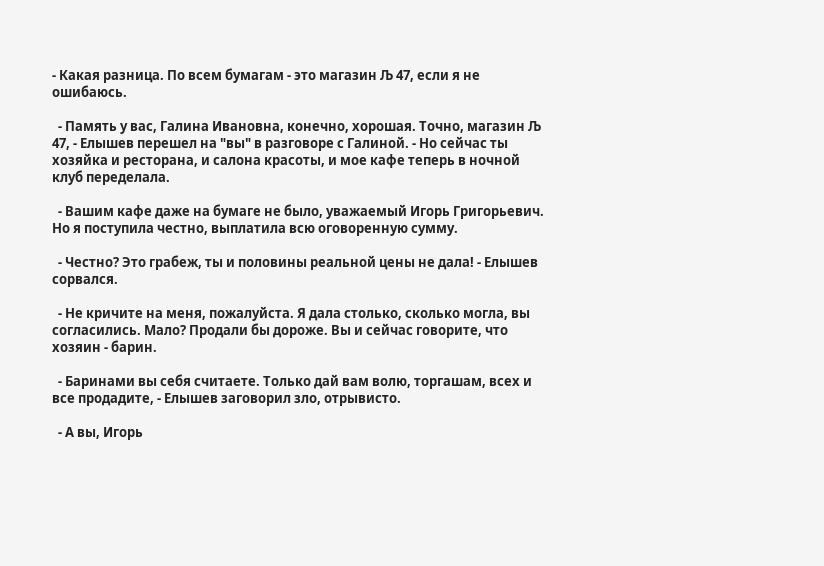- Какая разница. По всем бумагам - это магазин Љ 47, если я не ошибаюсь.

  - Память у вас, Галина Ивановна, конечно, хорошая. Точно, магазин Љ 47, - Елышев перешел на "вы" в разговоре с Галиной. - Но сейчас ты хозяйка и ресторана, и салона красоты, и мое кафе теперь в ночной клуб переделала.

  - Вашим кафе даже на бумаге не было, уважаемый Игорь Григорьевич. Но я поступила честно, выплатила всю оговоренную сумму.

  - Честно? Это грабеж, ты и половины реальной цены не дала! - Елышев сорвался.

  - Не кричите на меня, пожалуйста. Я дала столько, сколько могла, вы согласились. Мало? Продали бы дороже. Вы и сейчас говорите, что хозяин - барин.

  - Баринами вы себя считаете. Только дай вам волю, торгашам, всех и все продадите, - Елышев заговорил зло, отрывисто.

  - А вы, Игорь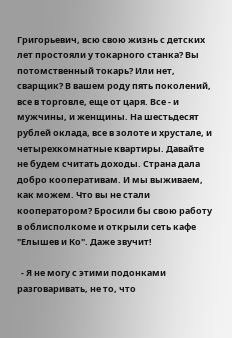Григорьевич, всю свою жизнь с детских лет простояли у токарного станка? Вы потомственный токарь? Или нет, сварщик? В вашем роду пять поколений, все в торговле, еще от царя. Все - и мужчины, и женщины. На шестьдесят рублей оклада, все в золоте и хрустале, и четырехкомнатные квартиры. Давайте не будем считать доходы. Страна дала добро кооперативам. И мы выживаем, как можем. Что вы не стали кооператором? Бросили бы свою работу в облисполкоме и открыли сеть кафе "Елышев и Ко". Даже звучит!

  - Я не могу с этими подонками разговаривать, не то, что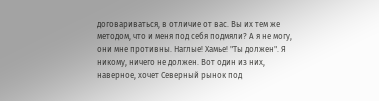договариваться, в отличие от вас. Вы их тем же методом, что и меня под себя подмяли? А я не могу, они мне противны. Наглые! Хамье! "Ты должен". Я никому, ничего не должен. Вот один из них, наверное, хочет Северный рынок под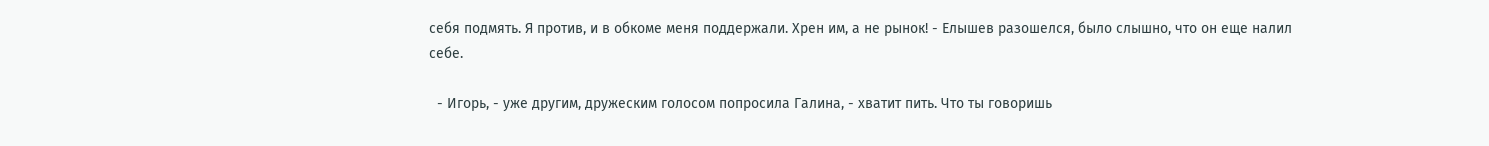себя подмять. Я против, и в обкоме меня поддержали. Хрен им, а не рынок! - Елышев разошелся, было слышно, что он еще налил себе.

  - Игорь, - уже другим, дружеским голосом попросила Галина, - хватит пить. Что ты говоришь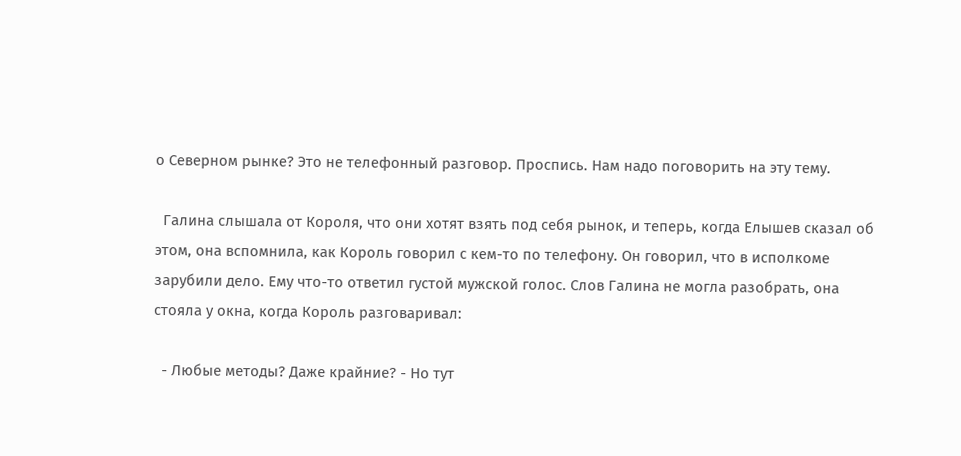о Северном рынке? Это не телефонный разговор. Проспись. Нам надо поговорить на эту тему.

  Галина слышала от Короля, что они хотят взять под себя рынок, и теперь, когда Елышев сказал об этом, она вспомнила, как Король говорил с кем-то по телефону. Он говорил, что в исполкоме зарубили дело. Ему что-то ответил густой мужской голос. Слов Галина не могла разобрать, она стояла у окна, когда Король разговаривал:

  - Любые методы? Даже крайние? - Но тут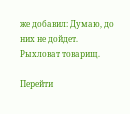же добавил: Думаю, до них не дойдет. Рыхловат товарищ.

Перейти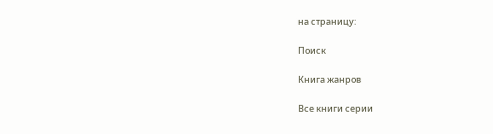на страницу:

Поиск

Книга жанров

Все книги серии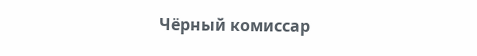Чёрный комиссар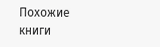Похожие книги